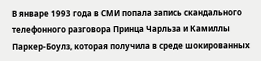В январе 1993 года в СМИ попала запись скандального телефонного разговора Принца Чарльза и Камиллы Паркер-Боулз, которая получила в среде шокированных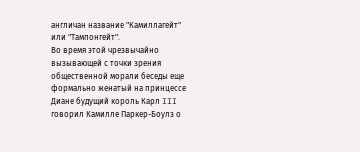англичан название "Камиллагейт" или "Тампонгейт".
Во время этой чрезвычайно вызывающей с точки зрения общественной морали беседы еще формально женатый на принцессе Диане будущий король Карл III говорил Камилле Паркер-Боулз о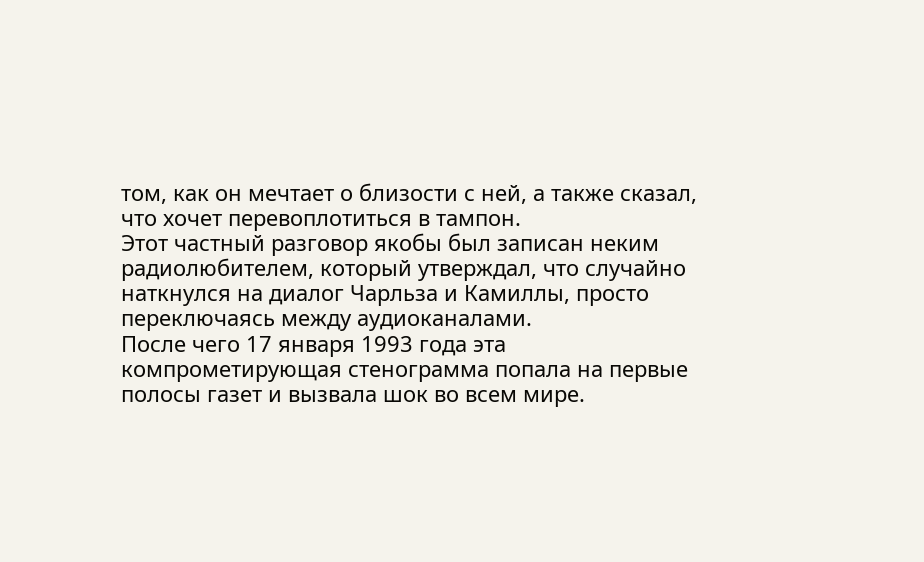том, как он мечтает о близости с ней, а также сказал, что хочет перевоплотиться в тампон.
Этот частный разговор якобы был записан неким радиолюбителем, который утверждал, что случайно наткнулся на диалог Чарльза и Камиллы, просто переключаясь между аудиоканалами.
После чего 17 января 1993 года эта компрометирующая стенограмма попала на первые полосы газет и вызвала шок во всем мире.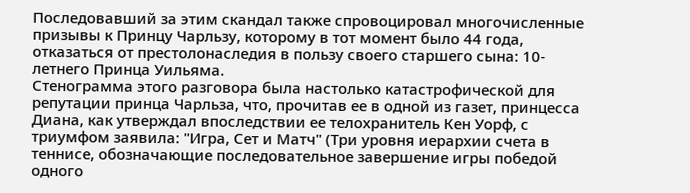Последовавший за этим скандал также спровоцировал многочисленные призывы к Принцу Чарльзу, которому в тот момент было 44 года, отказаться от престолонаследия в пользу своего старшего сына: 10-летнего Принца Уильяма.
Стенограмма этого разговора была настолько катастрофической для репутации принца Чарльза, что, прочитав ее в одной из газет, принцесса Диана, как утверждал впоследствии ее телохранитель Кен Уорф, с триумфом заявила: "Игра, Сет и Матч" (Три уровня иерархии счета в теннисе, обозначающие последовательное завершение игры победой одного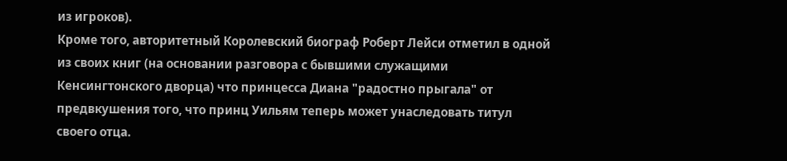из игроков).
Кроме того, авторитетный Королевский биограф Роберт Лейси отметил в одной из своих книг (на основании разговора с бывшими служащими Кенсингтонского дворца) что принцесса Диана "радостно прыгала" от предвкушения того, что принц Уильям теперь может унаследовать титул своего отца.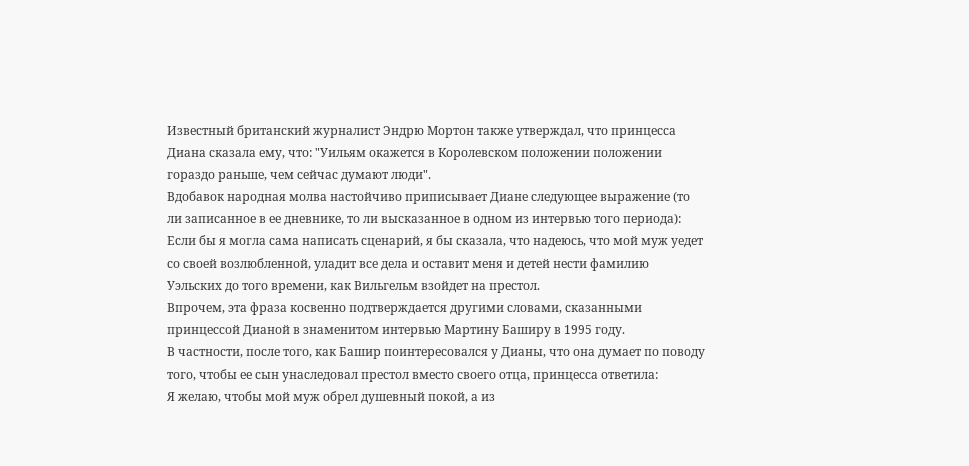Известный британский журналист Эндрю Мортон также утверждал, что принцесса Диана сказала ему, что: "Уильям окажется в Королевском положении положении гораздо раньше, чем сейчас думают люди".
Вдобавок народная молва настойчиво приписывает Диане следующее выражение (то ли записанное в ее дневнике, то ли высказанное в одном из интервью того периода):
Если бы я могла сама написать сценарий, я бы сказала, что надеюсь, что мой муж уедет со своей возлюбленной, уладит все дела и оставит меня и детей нести фамилию Уэльских до того времени, как Вильгельм взойдет на престол.
Впрочем, эта фраза косвенно подтверждается другими словами, сказанными принцессой Дианой в знаменитом интервью Мартину Баширу в 1995 году.
В частности, после того, как Башир поинтересовался у Дианы, что она думает по поводу того, чтобы ее сын унаследовал престол вместо своего отца, принцесса ответила:
Я желаю, чтобы мой муж обрел душевный покой, а из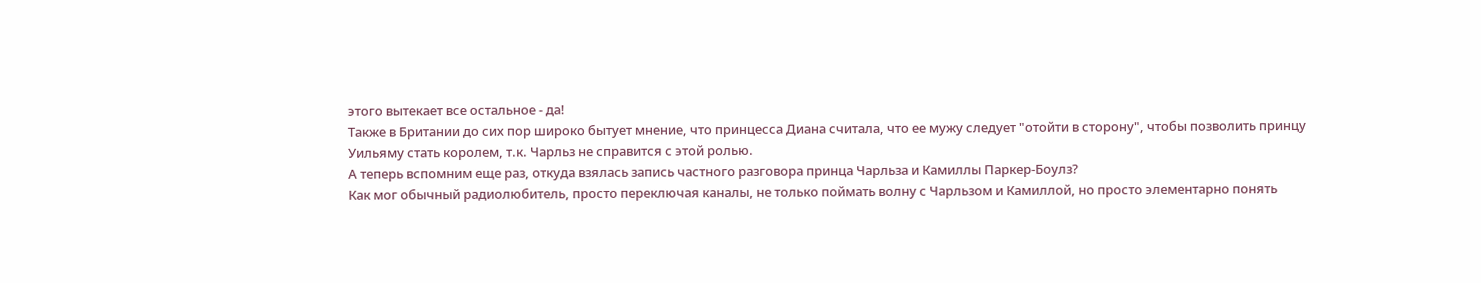этого вытекает все остальное - да!
Также в Британии до сих пор широко бытует мнение, что принцесса Диана считала, что ее мужу следует "отойти в сторону", чтобы позволить принцу Уильяму стать королем, т.к. Чарльз не справится с этой ролью.
А теперь вспомним еще раз, откуда взялась запись частного разговора принца Чарльза и Камиллы Паркер-Боулз?
Как мог обычный радиолюбитель, просто переключая каналы, не только поймать волну с Чарльзом и Камиллой, но просто элементарно понять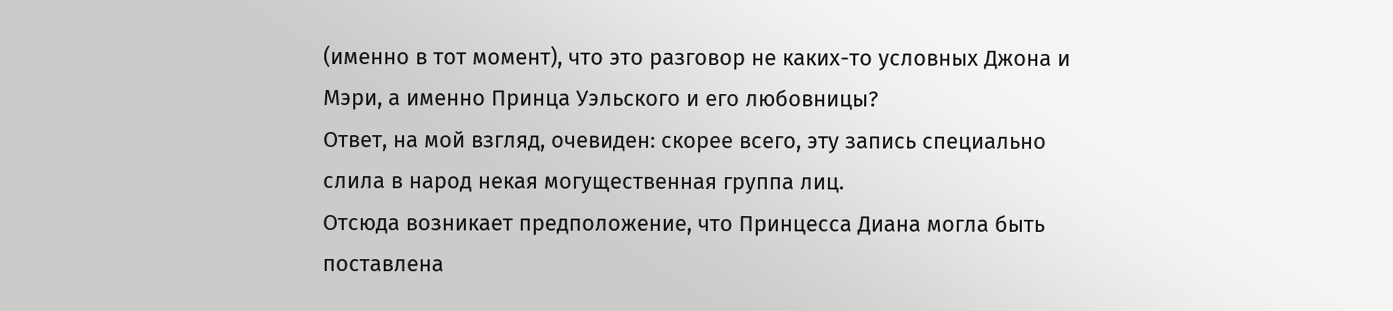(именно в тот момент), что это разговор не каких-то условных Джона и Мэри, а именно Принца Уэльского и его любовницы?
Ответ, на мой взгляд, очевиден: скорее всего, эту запись специально слила в народ некая могущественная группа лиц.
Отсюда возникает предположение, что Принцесса Диана могла быть поставлена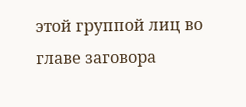этой группой лиц во главе заговора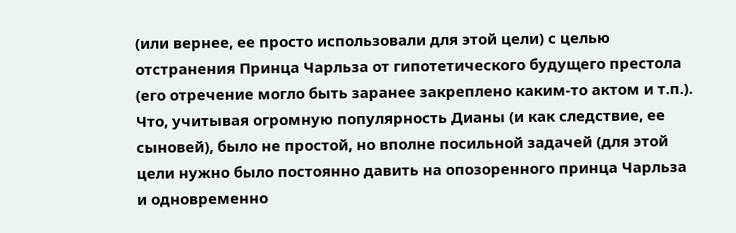(или вернее, ее просто использовали для этой цели) с целью отстранения Принца Чарльза от гипотетического будущего престола (его отречение могло быть заранее закреплено каким-то актом и т.п.).
Что, учитывая огромную популярность Дианы (и как следствие, ее сыновей), было не простой, но вполне посильной задачей (для этой цели нужно было постоянно давить на опозоренного принца Чарльза и одновременно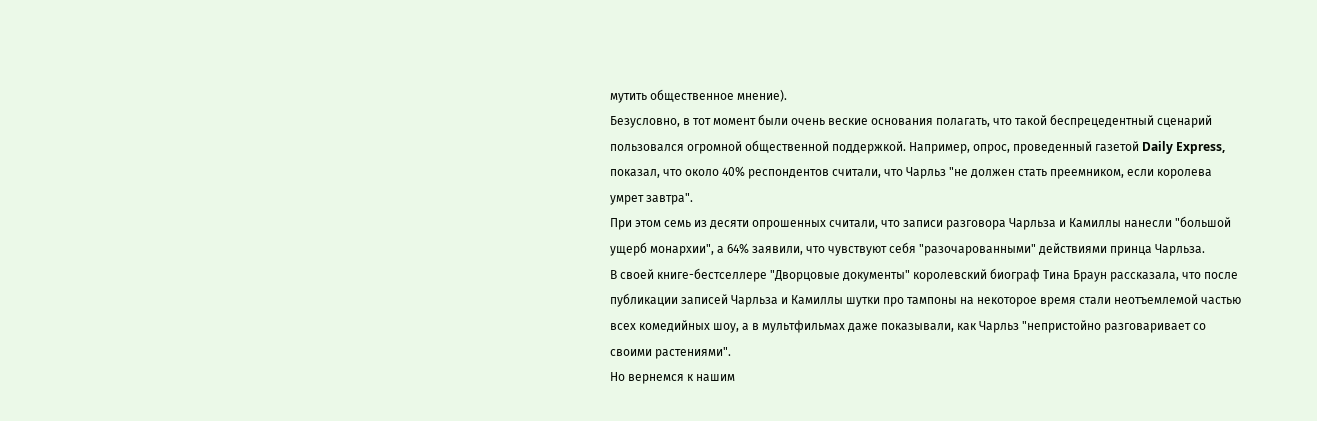мутить общественное мнение).
Безусловно, в тот момент были очень веские основания полагать, что такой беспрецедентный сценарий пользовался огромной общественной поддержкой. Например, опрос, проведенный газетой Daily Express, показал, что около 40% респондентов считали, что Чарльз "не должен стать преемником, если королева умрет завтра".
При этом семь из десяти опрошенных считали, что записи разговора Чарльза и Камиллы нанесли "большой ущерб монархии", а 64% заявили, что чувствуют себя "разочарованными" действиями принца Чарльза.
В своей книге-бестселлере "Дворцовые документы" королевский биограф Тина Браун рассказала, что после публикации записей Чарльза и Камиллы шутки про тампоны на некоторое время стали неотъемлемой частью всех комедийных шоу, а в мультфильмах даже показывали, как Чарльз "непристойно разговаривает со своими растениями".
Но вернемся к нашим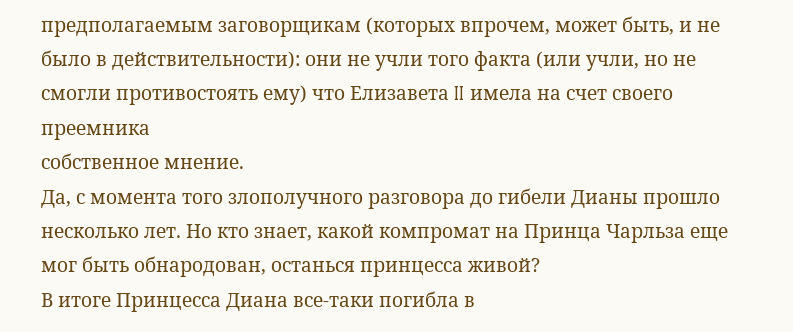предполагаемым заговорщикам (которых впрочем, может быть, и не было в действительности): они не учли того факта (или учли, но не смогли противостоять ему) что Елизавета II имела на счет своего преемника
собственное мнение.
Да, с момента того злополучного разговора до гибели Дианы прошло несколько лет. Но кто знает, какой компромат на Принца Чарльза еще мог быть обнародован, останься принцесса живой?
В итоге Принцесса Диана все-таки погибла в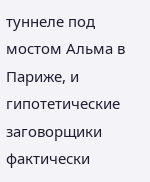туннеле под мостом Альма в Париже, и гипотетические заговорщики фактически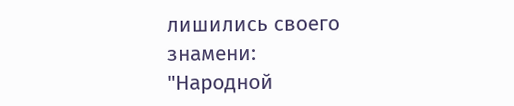лишились своего знамени:
"Народной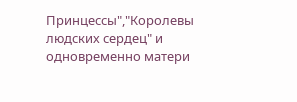Принцессы","Королевы людских сердец" и одновременно матери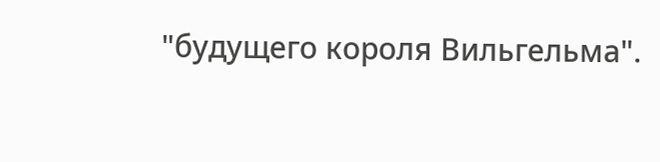"будущего короля Вильгельма".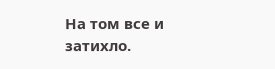На том все и затихло.